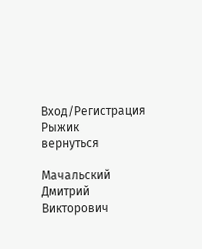Вход/Регистрация
Рыжик
вернуться

Мачальский Дмитрий Викторович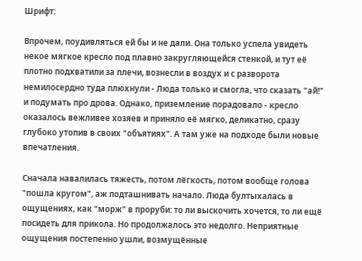Шрифт:

Впрочем, поудивляться ей бы и не дали. Она только успела увидеть некое мягкое кресло под плавно закругляющейся стенкой, и тут её плотно подхватили за плечи, вознесли в воздух и с разворота немилосердно туда плюхнули - Люда только и смогла, что сказать "ай!" и подумать про дрова. Однако, приземление порадовало - кресло оказалось вежливее хозяев и приняло её мягко, деликатно, сразу глубоко утопив в своих "объятиях". А там уже на подходе были новые впечатления.

Сначала навалилась тяжесть, потом лёгкость, потом вообще голова "пошла кругом", аж подташнивать начало. Люда бултыхалась в ощущениях, как "морж" в проруби: то ли выскочить хочется, то ли ещё посидеть для прикола. Но продолжалось это недолго. Неприятные ощущения постепенно ушли, возмущённые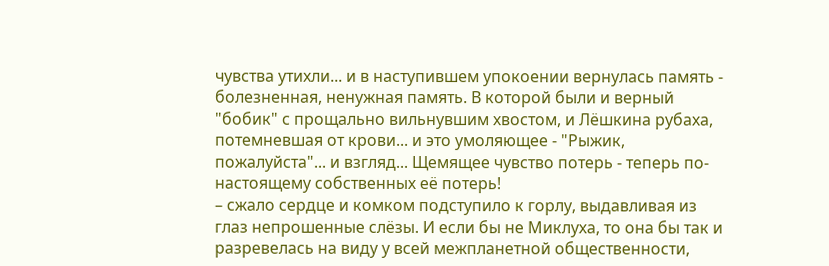чувства утихли... и в наступившем упокоении вернулась память - болезненная, ненужная память. В которой были и верный "бобик" с прощально вильнувшим хвостом, и Лёшкина рубаха, потемневшая от крови... и это умоляющее - "Рыжик, пожалуйста"... и взгляд... Щемящее чувство потерь - теперь по-настоящему собственных её потерь!
– сжало сердце и комком подступило к горлу, выдавливая из глаз непрошенные слёзы. И если бы не Миклуха, то она бы так и разревелась на виду у всей межпланетной общественности,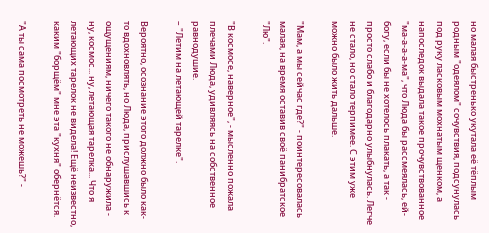но малая быстренько укутала её тёплым родным "одеялом" сочувствия, подсунулась под руку ласковым мохнатым щенком, а напоследок выдала такое прочувствованное "ма-а-а-а-ма", что Люда бы рассмеялась, ей-богу, если бы не хотелось плакать, а так - просто слабо и благодарно улыбнулась. Легче не стало, но стало терпимее. С этим уже можно было жить дальше.

"Мам, а мы сейчас где?" - поинтересовалась малая, на время оставив своё панибратское "Лю".

"В космосе, наверное", - мысленно пожала плечами Люда, удивляясь на собственное равнодушие.
– "Летим на летающей тарелке".

Вероятно, осознание этого должно было как-то вдохновлять, но Люда, прислушавшись к ощущениям, ничего такого не обнаружила - ну, космос... ну, летающая тарелка... Что я летающих тарелок не видела! Ещё неизвестно, каким "борщём" мне эта "кухня" обернётся.

"А ты сама посмотреть не можешь?" -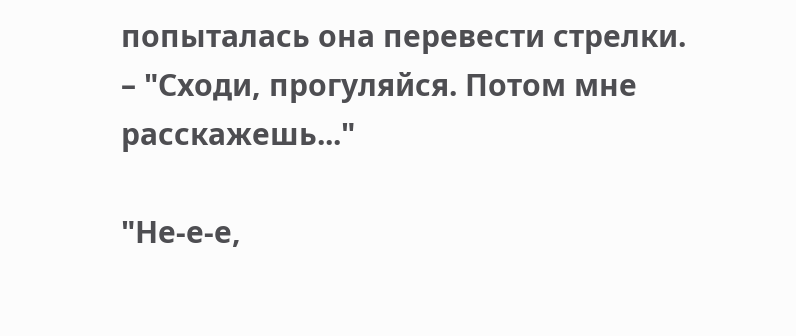попыталась она перевести стрелки.
– "Сходи, прогуляйся. Потом мне расскажешь..."

"Не-е-е,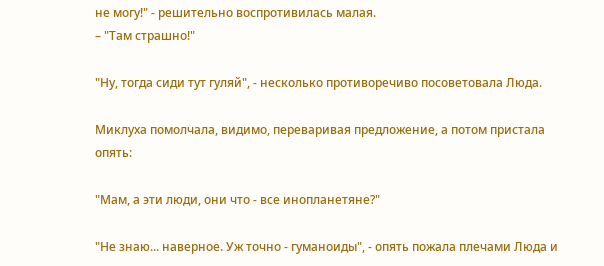не могу!" - решительно воспротивилась малая.
– "Там страшно!"

"Ну, тогда сиди тут гуляй", - несколько противоречиво посоветовала Люда.

Миклуха помолчала, видимо, переваривая предложение, а потом пристала опять:

"Мам, а эти люди, они что - все инопланетяне?"

"Не знаю... наверное. Уж точно - гуманоиды", - опять пожала плечами Люда и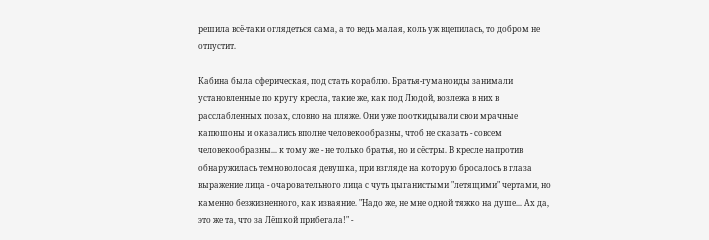решила всё-таки оглядеться сама, а то ведь малая, коль уж вцепилась, то добром не отпустит.

Кабина была сферическая, под стать кораблю. Братья-гуманоиды занимали установленные по кругу кресла, такие же, как под Людой, возлежа в них в расслабленных позах, словно на пляже. Они уже пооткидывали свои мрачные капюшоны и оказались вполне человекообразны, чтоб не сказать - совсем человекообразны... к тому же - не только братья, но и сёстры. В кресле напротив обнаружилась темноволосая девушка, при взгляде на которую бросалось в глаза выражение лица - очаровательного лица с чуть цыганистыми "летящими" чертами, но каменно безжизненного, как изваяние. "Надо же, не мне одной тяжко на душе... Ах да, это же та, что за Лёшкой прибегала!" -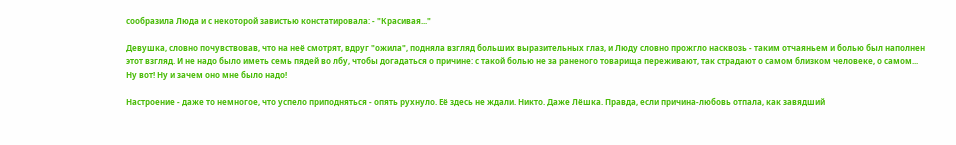сообразила Люда и с некоторой завистью констатировала: - "Красивая..."

Девушка, словно почувствовав, что на неё смотрят, вдруг "ожила", подняла взгляд больших выразительных глаз, и Люду словно прожгло насквозь - таким отчаяньем и болью был наполнен этот взгляд. И не надо было иметь семь пядей во лбу, чтобы догадаться о причине: с такой болью не за раненого товарища переживают, так страдают о самом близком человеке, о самом... Ну вот! Ну и зачем оно мне было надо!

Настроение - даже то немногое, что успело приподняться - опять рухнуло. Её здесь не ждали. Никто. Даже Лёшка. Правда, если причина-любовь отпала, как завядший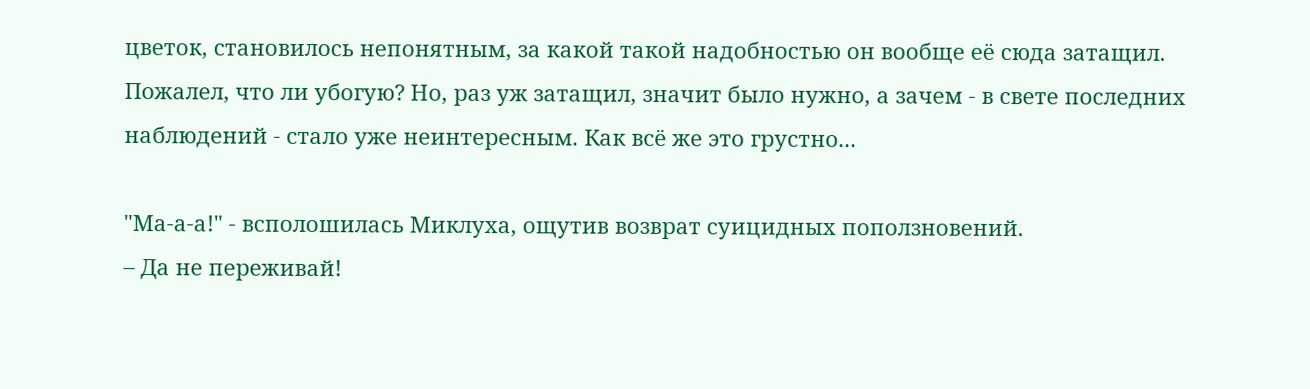цветок, становилось непонятным, за какой такой надобностью он вообще её сюда затащил. Пожалел, что ли убогую? Но, раз уж затащил, значит было нужно, а зачем - в свете последних наблюдений - стало уже неинтересным. Как всё же это грустно...

"Ма-а-а!" - всполошилась Миклуха, ощутив возврат суицидных поползновений.
– Да не переживай!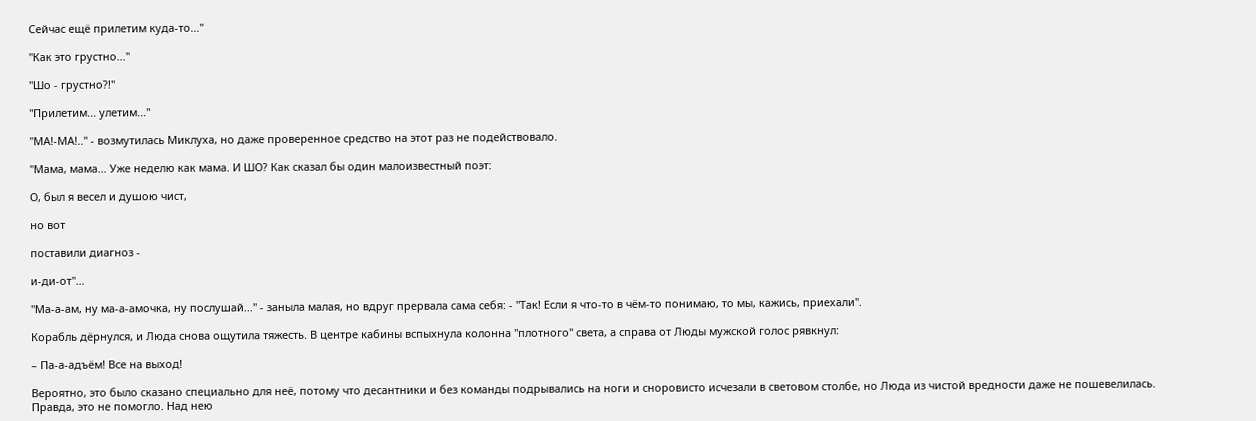Сейчас ещё прилетим куда-то..."

"Как это грустно..."

"Шо - грустно?!"

"Прилетим... улетим..."

"МА!-МА!.." - возмутилась Миклуха, но даже проверенное средство на этот раз не подействовало.

"Мама, мама... Уже неделю как мама. И ШО? Как сказал бы один малоизвестный поэт:

О, был я весел и душою чист,

но вот

поставили диагноз -

и-ди-от"...

"Ма-а-ам, ну ма-а-амочка, ну послушай..." - заныла малая, но вдруг прервала сама себя: - "Так! Если я что-то в чём-то понимаю, то мы, кажись, приехали".

Корабль дёрнулся, и Люда снова ощутила тяжесть. В центре кабины вспыхнула колонна "плотного" света, а справа от Люды мужской голос рявкнул:

– Па-а-адъём! Все на выход!

Вероятно, это было сказано специально для неё, потому что десантники и без команды подрывались на ноги и сноровисто исчезали в световом столбе, но Люда из чистой вредности даже не пошевелилась. Правда, это не помогло. Над нею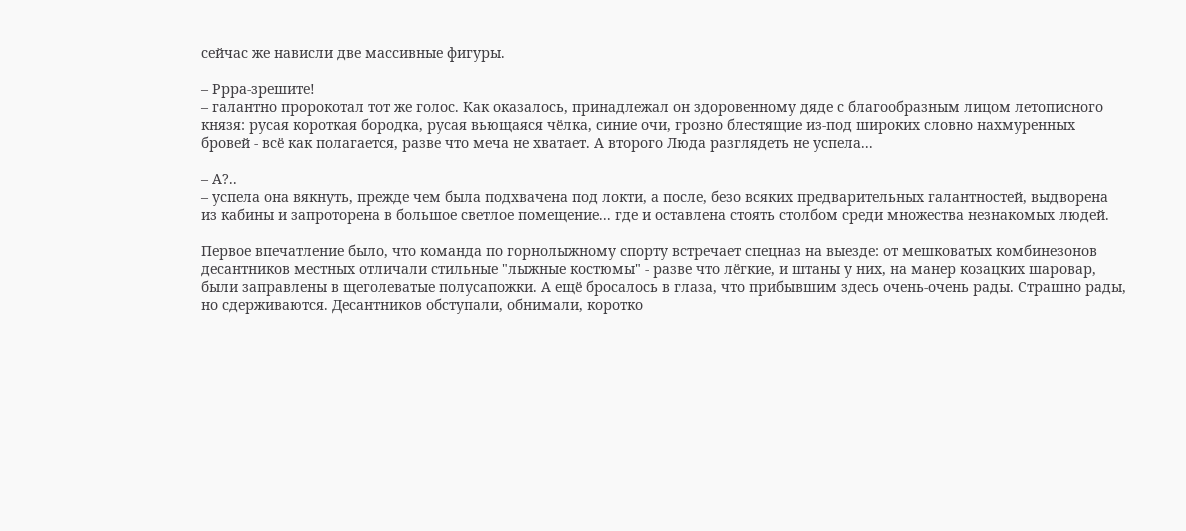сейчас же нависли две массивные фигуры.

– Ррра-зрешите!
– галантно пророкотал тот же голос. Как оказалось, принадлежал он здоровенному дяде с благообразным лицом летописного князя: русая короткая бородка, русая вьющаяся чёлка, синие очи, грозно блестящие из-под широких словно нахмуренных бровей - всё как полагается, разве что меча не хватает. А второго Люда разглядеть не успела...

– А?..
– успела она вякнуть, прежде чем была подхвачена под локти, а после, безо всяких предварительных галантностей, выдворена из кабины и запроторена в большое светлое помещение... где и оставлена стоять столбом среди множества незнакомых людей.

Первое впечатление было, что команда по горнолыжному спорту встречает спецназ на выезде: от мешковатых комбинезонов десантников местных отличали стильные "лыжные костюмы" - разве что лёгкие, и штаны у них, на манер козацких шаровар, были заправлены в щеголеватые полусапожки. А ещё бросалось в глаза, что прибывшим здесь очень-очень рады. Страшно рады, но сдерживаются. Десантников обступали, обнимали, коротко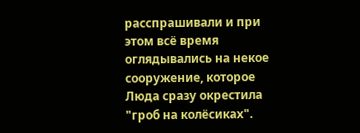расспрашивали и при этом всё время оглядывались на некое сооружение, которое Люда сразу окрестила "гроб на колёсиках".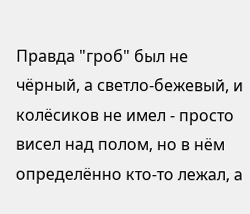Правда "гроб" был не чёрный, а светло-бежевый, и колёсиков не имел - просто висел над полом, но в нём определённо кто-то лежал, а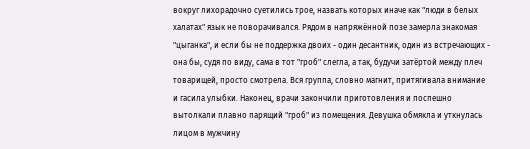вокруг лихорадочно суетились трое, назвать которых иначе как "люди в белых халатах" язык не поворачивался. Рядом в напряжённой позе замерла знакомая "цыганка", и если бы не поддержка двоих - один десантник, один из встречающих - она бы, судя по виду, сама в тот "гроб" слегла, а так, будучи затёртой между плеч товарищей, просто смотрела. Вся группа, словно магнит, притягивала внимание и гасила улыбки. Наконец, врачи закончили приготовления и поспешно вытолкали плавно парящий "гроб" из помещения. Девушка обмякла и уткнулась лицом в мужчину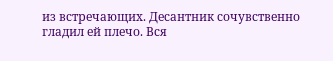из встречающих. Десантник сочувственно гладил ей плечо. Вся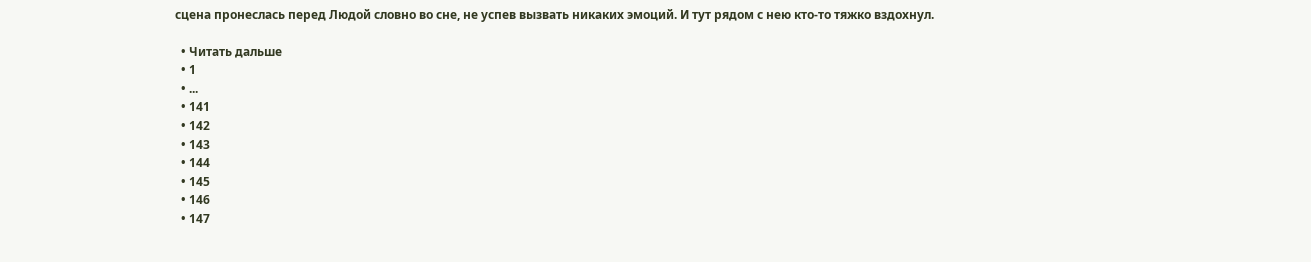сцена пронеслась перед Людой словно во сне, не успев вызвать никаких эмоций. И тут рядом с нею кто-то тяжко вздохнул.

  • Читать дальше
  • 1
  • ...
  • 141
  • 142
  • 143
  • 144
  • 145
  • 146
  • 147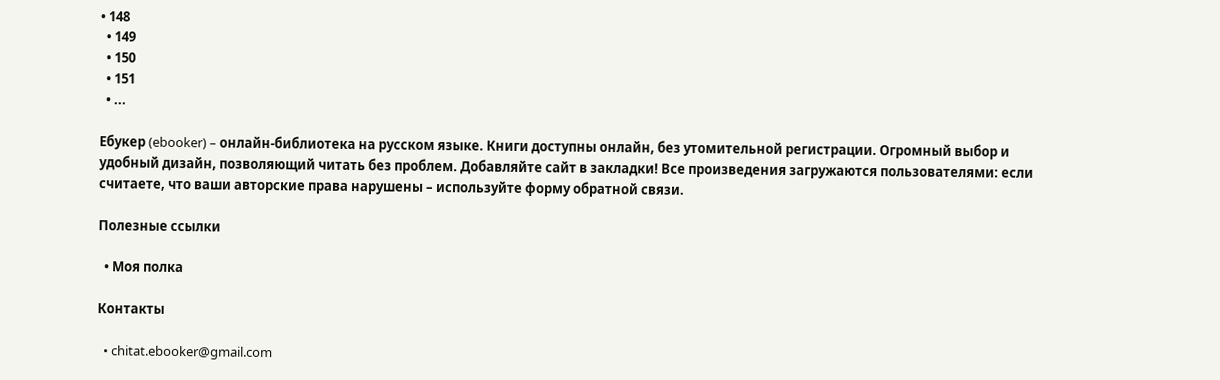• 148
  • 149
  • 150
  • 151
  • ...

Ебукер (ebooker) – онлайн-библиотека на русском языке. Книги доступны онлайн, без утомительной регистрации. Огромный выбор и удобный дизайн, позволяющий читать без проблем. Добавляйте сайт в закладки! Все произведения загружаются пользователями: если считаете, что ваши авторские права нарушены – используйте форму обратной связи.

Полезные ссылки

  • Моя полка

Контакты

  • chitat.ebooker@gmail.com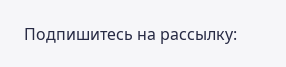Подпишитесь на рассылку: